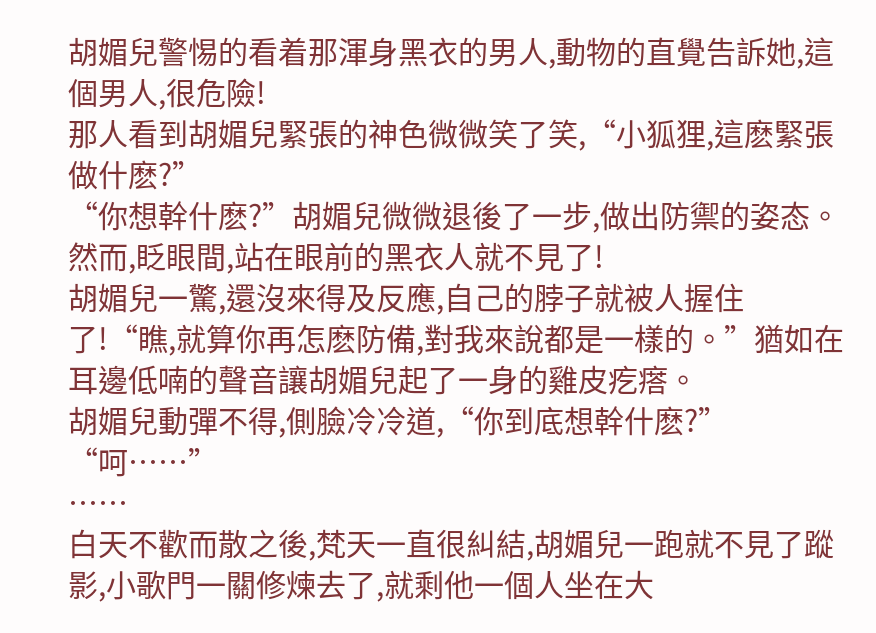胡媚兒警惕的看着那渾身黑衣的男人,動物的直覺告訴她,這個男人,很危險!
那人看到胡媚兒緊張的神色微微笑了笑,“小狐狸,這麽緊張做什麽?”
“你想幹什麽?”胡媚兒微微退後了一步,做出防禦的姿态。
然而,眨眼間,站在眼前的黑衣人就不見了!
胡媚兒一驚,還沒來得及反應,自己的脖子就被人握住了!“瞧,就算你再怎麽防備,對我來說都是一樣的。”猶如在耳邊低喃的聲音讓胡媚兒起了一身的雞皮疙瘩。
胡媚兒動彈不得,側臉冷冷道,“你到底想幹什麽?”
“呵……”
……
白天不歡而散之後,梵天一直很糾結,胡媚兒一跑就不見了蹤影,小歌門一關修煉去了,就剩他一個人坐在大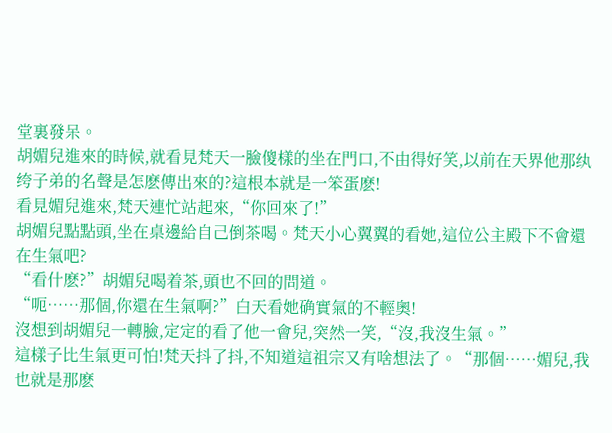堂裏發呆。
胡媚兒進來的時候,就看見梵天一臉傻樣的坐在門口,不由得好笑,以前在天界他那纨绔子弟的名聲是怎麽傳出來的?這根本就是一笨蛋麽!
看見媚兒進來,梵天連忙站起來,“你回來了!”
胡媚兒點點頭,坐在桌邊給自己倒茶喝。梵天小心翼翼的看她,這位公主殿下不會還在生氣吧?
“看什麽?”胡媚兒喝着茶,頭也不回的問道。
“呃……那個,你還在生氣啊?”白天看她确實氣的不輕奧!
沒想到胡媚兒一轉臉,定定的看了他一會兒,突然一笑,“沒,我沒生氣。”
這樣子比生氣更可怕!梵天抖了抖,不知道這祖宗又有啥想法了。“那個……媚兒,我也就是那麽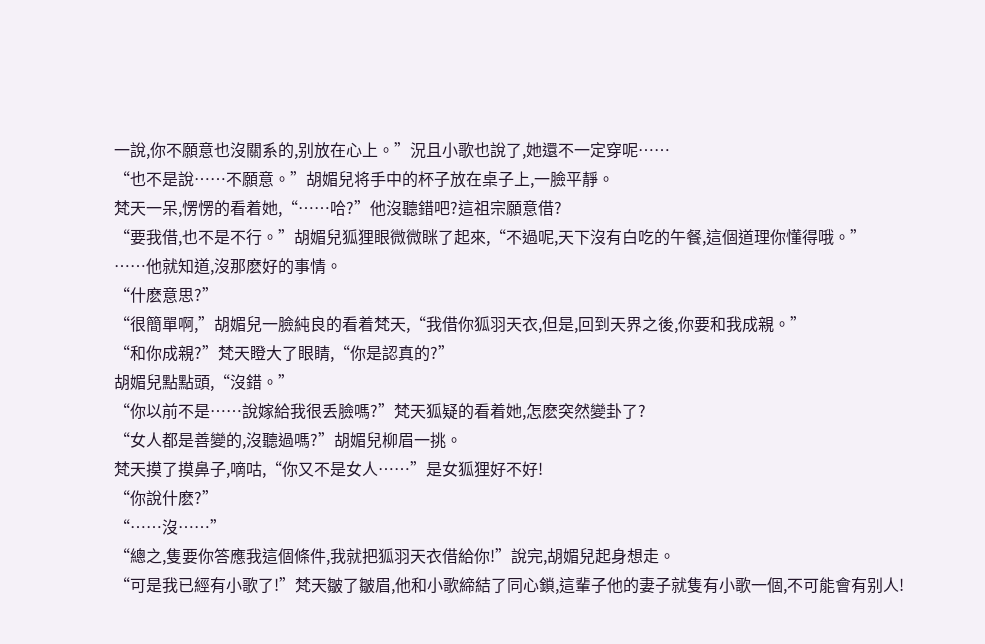一說,你不願意也沒關系的,别放在心上。”況且小歌也說了,她還不一定穿呢……
“也不是說……不願意。”胡媚兒将手中的杯子放在桌子上,一臉平靜。
梵天一呆,愣愣的看着她,“……哈?”他沒聽錯吧?這祖宗願意借?
“要我借,也不是不行。”胡媚兒狐狸眼微微眯了起來,“不過呢,天下沒有白吃的午餐,這個道理你懂得哦。”
……他就知道,沒那麽好的事情。
“什麽意思?”
“很簡單啊,”胡媚兒一臉純良的看着梵天,“我借你狐羽天衣,但是,回到天界之後,你要和我成親。”
“和你成親?”梵天瞪大了眼睛,“你是認真的?”
胡媚兒點點頭,“沒錯。”
“你以前不是……說嫁給我很丢臉嗎?”梵天狐疑的看着她,怎麽突然變卦了?
“女人都是善變的,沒聽過嗎?”胡媚兒柳眉一挑。
梵天摸了摸鼻子,嘀咕,“你又不是女人……”是女狐狸好不好!
“你說什麽?”
“……沒……”
“總之,隻要你答應我這個條件,我就把狐羽天衣借給你!”說完,胡媚兒起身想走。
“可是我已經有小歌了!”梵天皺了皺眉,他和小歌締結了同心鎖,這輩子他的妻子就隻有小歌一個,不可能會有别人!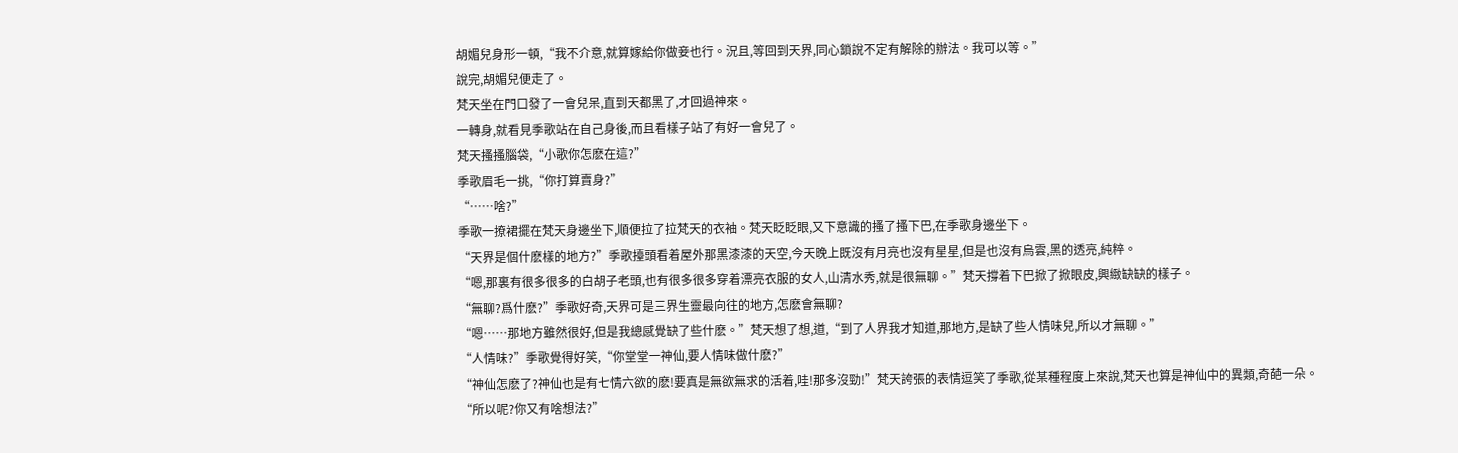胡媚兒身形一頓,“我不介意,就算嫁給你做妾也行。況且,等回到天界,同心鎖說不定有解除的辦法。我可以等。”
說完,胡媚兒便走了。
梵天坐在門口發了一會兒呆,直到天都黑了,才回過神來。
一轉身,就看見季歌站在自己身後,而且看樣子站了有好一會兒了。
梵天搔搔腦袋,“小歌你怎麽在這?”
季歌眉毛一挑,“你打算賣身?”
“……啥?”
季歌一撩裙擺在梵天身邊坐下,順便拉了拉梵天的衣袖。梵天眨眨眼,又下意識的搔了搔下巴,在季歌身邊坐下。
“天界是個什麽樣的地方?”季歌擡頭看着屋外那黑漆漆的天空,今天晚上既沒有月亮也沒有星星,但是也沒有烏雲,黑的透亮,純粹。
“嗯,那裏有很多很多的白胡子老頭,也有很多很多穿着漂亮衣服的女人,山清水秀,就是很無聊。”梵天撐着下巴掀了掀眼皮,興緻缺缺的樣子。
“無聊?爲什麽?”季歌好奇,天界可是三界生靈最向往的地方,怎麽會無聊?
“嗯……那地方雖然很好,但是我總感覺缺了些什麽。”梵天想了想,道,“到了人界我才知道,那地方,是缺了些人情味兒,所以才無聊。”
“人情味?”季歌覺得好笑,“你堂堂一神仙,要人情味做什麽?”
“神仙怎麽了?神仙也是有七情六欲的麽!要真是無欲無求的活着,哇!那多沒勁!”梵天誇張的表情逗笑了季歌,從某種程度上來說,梵天也算是神仙中的異類,奇葩一朵。
“所以呢?你又有啥想法?”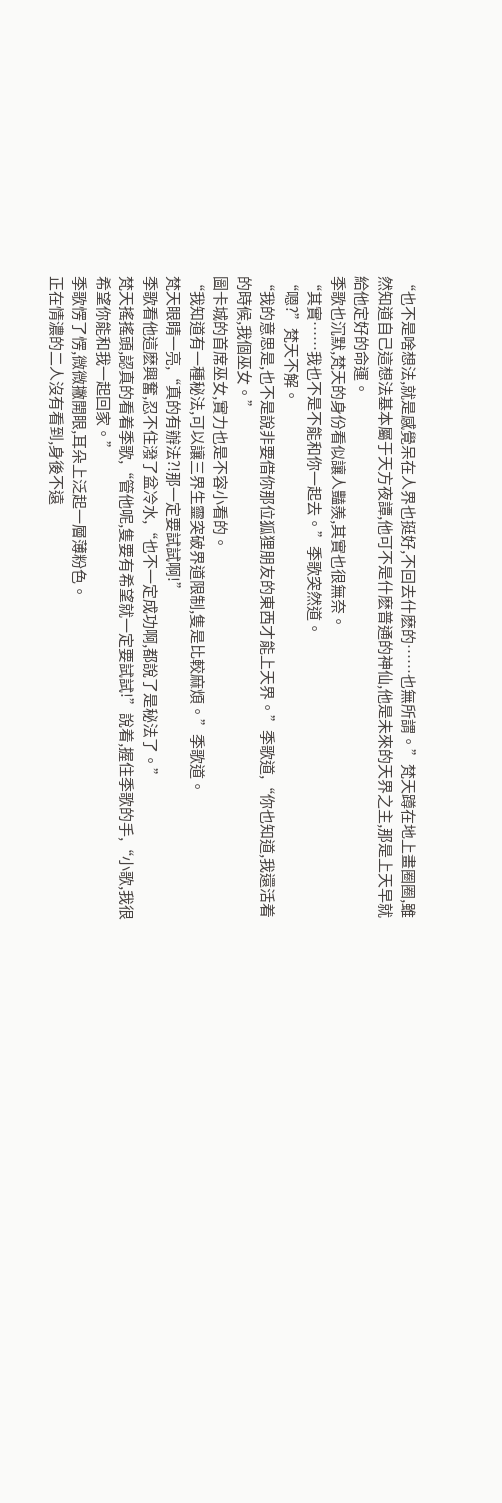“也不是啥想法,就是感覺呆在人界也挺好,不回去什麽的……也無所謂。”梵天蹲在地上畫圈圈,雖然知道自己這想法基本屬于天方夜譚,他可不是什麽普通的神仙,他是未來的天界之主,那是上天早就給他定好的命運。
季歌也沉默,梵天的身份看似讓人豔羨,其實也很無奈。
“其實……我也不是不能和你一起去。”季歌突然道。
“嗯?”梵天不解。
“我的意思是,也不是說非要借你那位狐狸朋友的東西才能上天界。”季歌道,“你也知道,我還活着的時候,我個巫女。”
圖卡城的首席巫女,實力也是不容小看的。
“我知道有一種秘法,可以讓三界生靈突破界道限制,隻是比較麻煩。”季歌道。
梵天眼睛一亮,“真的有辦法?!那一定要試試啊!”
季歌看他這麽興奮,忍不住潑了盆冷水,“也不一定成功啊,都說了是秘法了。”
梵天搖搖頭,認真的看着季歌,“管他呢,隻要有希望就一定要試試!”說着,握住季歌的手,“小歌,我很希望你能和我一起回家。”
季歌愣了愣,微微撇開眼,耳朵上泛起一層薄粉色。
正在情濃的二人沒有看到,身後不遠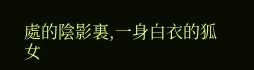處的陰影裏,一身白衣的狐女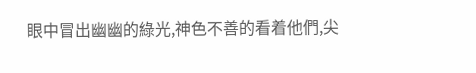眼中冒出幽幽的綠光,神色不善的看着他們,尖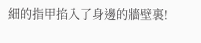細的指甲掐入了身邊的牆壁裏!